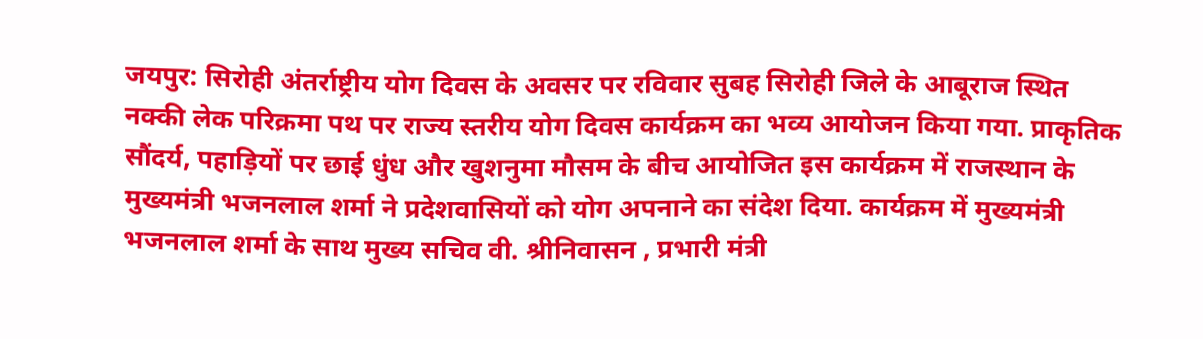जयपुर: सिरोही अंतर्राष्ट्रीय योग दिवस के अवसर पर रविवार सुबह सिरोही जिले के आबूराज स्थित नक्की लेक परिक्रमा पथ पर राज्य स्तरीय योग दिवस कार्यक्रम का भव्य आयोजन किया गया. प्राकृतिक सौंदर्य, पहाड़ियों पर छाई धुंध और खुशनुमा मौसम के बीच आयोजित इस कार्यक्रम में राजस्थान के मुख्यमंत्री भजनलाल शर्मा ने प्रदेशवासियों को योग अपनाने का संदेश दिया. कार्यक्रम में मुख्यमंत्री भजनलाल शर्मा के साथ मुख्य सचिव वी. श्रीनिवासन , प्रभारी मंत्री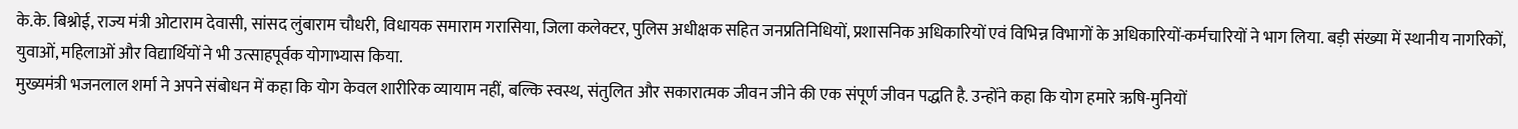के.के. बिश्नोई, राज्य मंत्री ओटाराम देवासी, सांसद लुंबाराम चौधरी, विधायक समाराम गरासिया, जिला कलेक्टर, पुलिस अधीक्षक सहित जनप्रतिनिधियों, प्रशासनिक अधिकारियों एवं विभिन्न विभागों के अधिकारियों-कर्मचारियों ने भाग लिया. बड़ी संख्या में स्थानीय नागरिकों, युवाओं, महिलाओं और विद्यार्थियों ने भी उत्साहपूर्वक योगाभ्यास किया.
मुख्यमंत्री भजनलाल शर्मा ने अपने संबोधन में कहा कि योग केवल शारीरिक व्यायाम नहीं, बल्कि स्वस्थ, संतुलित और सकारात्मक जीवन जीने की एक संपूर्ण जीवन पद्धति है. उन्होंने कहा कि योग हमारे ऋषि-मुनियों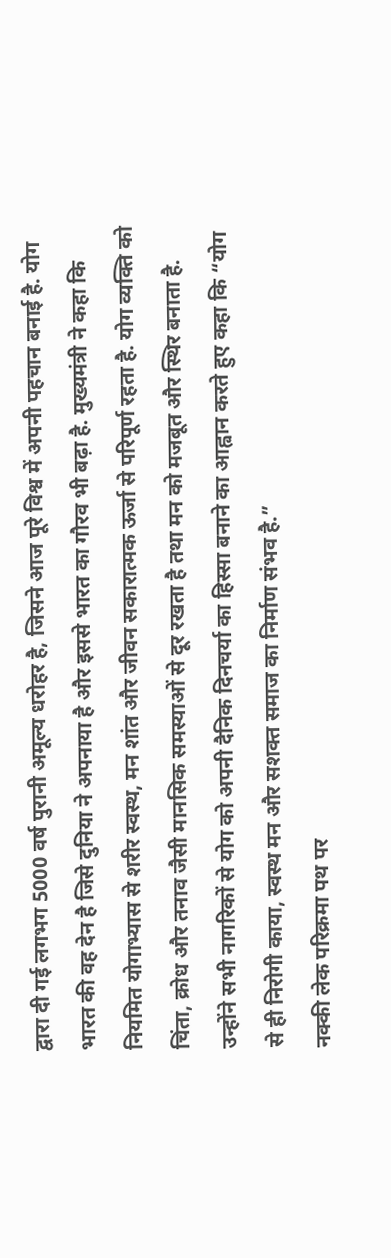द्वारा दी गई लगभग 5000 वर्ष पुरानी अमूल्य धरोहर है, जिसने आज पूरे विश्व में अपनी पहचान बनाई है. योग भारत की वह देन है जिसे दुनिया ने अपनाया है और इससे भारत का गौरव भी बढ़ा है. मुख्यमंत्री ने कहा कि नियमित योगाभ्यास से शरीर स्वस्थ, मन शांत और जीवन सकारात्मक ऊर्जा से परिपूर्ण रहता है. योग व्यक्ति को चिंता, क्रोध और तनाव जैसी मानसिक समस्याओं से दूर रखता है तथा मन को मजबूत और स्थिर बनाता है. उन्होंने सभी नागरिकों से योग को अपनी दैनिक दिनचर्या का हिस्सा बनाने का आह्वान करते हुए कहा कि “योग से ही निरोगी काया, स्वस्थ मन और सशक्त समाज का निर्माण संभव है.”
नक्की लेक परिक्रमा पथ पर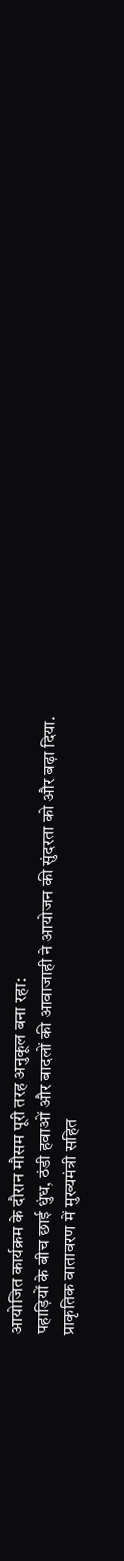आयोजित कार्यक्रम के दौरान मौसम पूरी तरह अनुकूल बना रहा:
पहाड़ियों के बीच छाई धुंध, ठंडी हवाओं और बादलों की आवाजाही ने आयोजन की सुंदरता को और बढ़ा दिया. प्राकृतिक वातावरण में मुख्यमंत्री सहित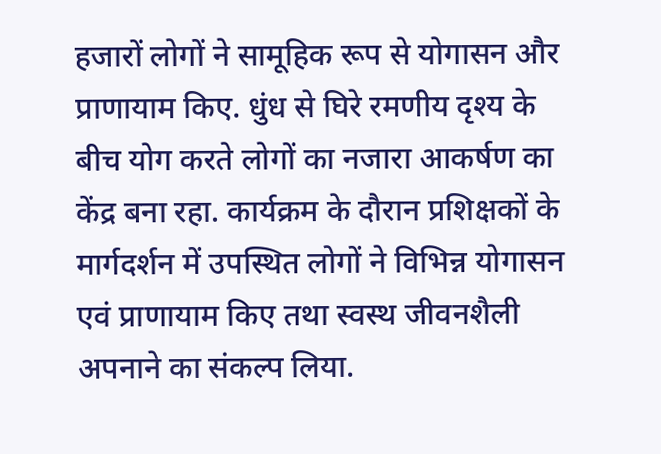हजारों लोगों ने सामूहिक रूप से योगासन और प्राणायाम किए. धुंध से घिरे रमणीय दृश्य के बीच योग करते लोगों का नजारा आकर्षण का केंद्र बना रहा. कार्यक्रम के दौरान प्रशिक्षकों के मार्गदर्शन में उपस्थित लोगों ने विभिन्न योगासन एवं प्राणायाम किए तथा स्वस्थ जीवनशैली अपनाने का संकल्प लिया.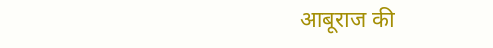आबूराज की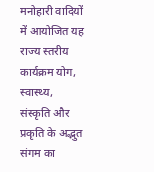मनोहारी वादियों में आयोजित यह राज्य स्तरीय कार्यक्रम योग, स्वास्थ्य, संस्कृति और प्रकृति के अद्भुत संगम का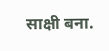साक्षी बना.